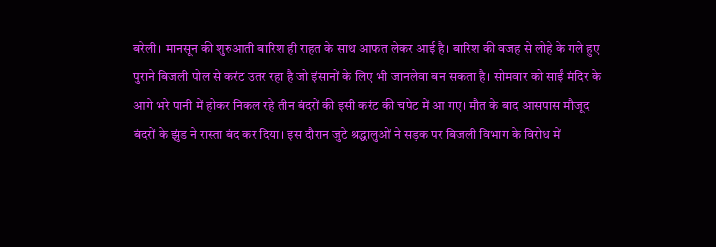बरेली। मानसून की शुरुआती बारिश ही राहत के साथ आफत लेकर आई है। बारिश की वजह से लोहे के गले हुए पुराने बिजली पोल से करंट उतर रहा है जो इंसानों के लिए भी जानलेवा बन सकता है। सोमवार को साईं मंदिर के आगे भरे पानी में होकर निकल रहे तीन बंदरों की इसी करंट की चपेट में आ गए। मौत के बाद आसपास मौजूद बंदरों के झुंड ने रास्ता बंद कर दिया। इस दौरान जुटे श्रद्धालुओं ने सड़क पर बिजली विभाग के विरोध में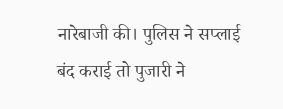नारेबाजी की। पुलिस ने सप्लाई बंद कराई तो पुजारी ने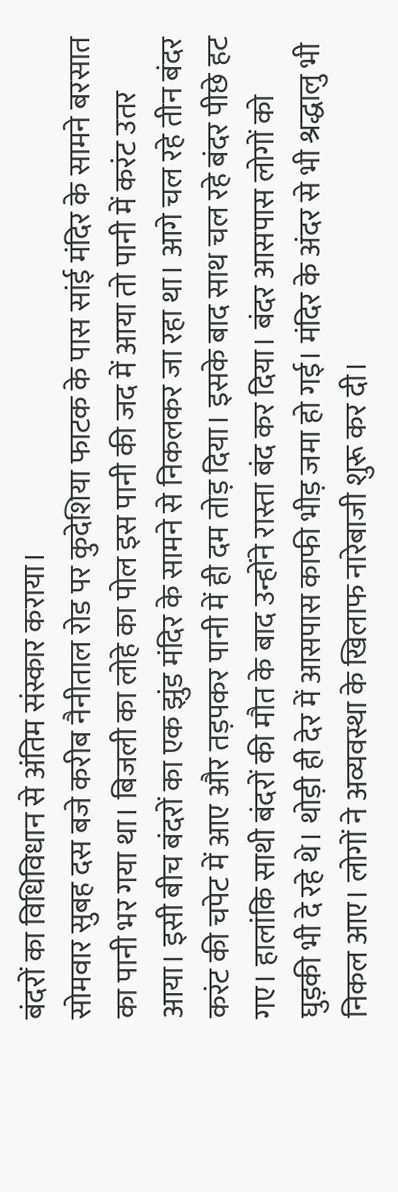बंदरों का विधिविधान से अंतिम संस्कार कराया।
सोमवार सुबह दस बजे करीब नैनीताल रोड पर कुदेशिया फाटक के पास सांई मंदिर के सामने बरसात का पानी भर गया था। बिजली का लोहे का पोल इस पानी की जद में आया तो पानी में करंट उतर आया। इसी बीच बंदरों का एक झुंड मंदिर के सामने से निकलकर जा रहा था। आगे चल रहे तीन बंदर करंट की चपेट में आए और तड़पकर पानी में ही दम तोड़ दिया। इसके बाद साथ चल रहे बंदर पीछे हट गए। हालांकि साथी बंदरों की मौत के बाद उन्होंने रास्ता बंद कर दिया। बंदर आसपास लोगों को घुड़की भी दे रहे थे। थोड़ी ही देर में आसपास काफी भीड़ जमा हो गई। मंदिर के अंदर से भी श्रद्धालु भी निकल आए। लोगों ने अव्यवस्था के खिलाफ नारेबाजी शुरू कर दी।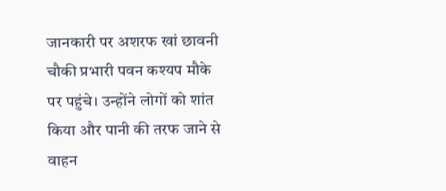जानकारी पर अशरफ खां छावनी चौकी प्रभारी पवन कश्यप मौके पर पहुंचे। उन्होंने लोगों को शांत किया और पानी की तरफ जाने से वाहन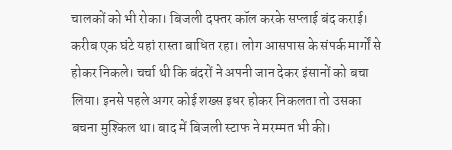चालकों को भी रोका। बिजली दफ्तर कॉल करके सप्लाई बंद कराई। करीब एक घंटे यहां रास्ता बाधित रहा। लोग आसपास के संपर्क मार्गों से होकर निकले। चर्चा थी कि बंदरों ने अपनी जान देकर इंसानों को बचा लिया। इनसे पहले अगर कोई शख्स इधर होकर निकलता तो उसका बचना मुश्किल था। बाद में बिजली स्टाफ ने मरम्मत भी की।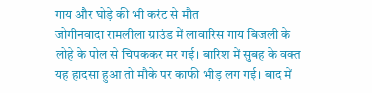गाय और घोड़े की भी करंट से मौत
जोगीनवादा रामलीला ग्राउंड में लावारिस गाय बिजली के लोहे के पोल से चिपककर मर गई। बारिश में सुबह के वक्त यह हादसा हुआ तो मौके पर काफी भीड़ लग गई। बाद में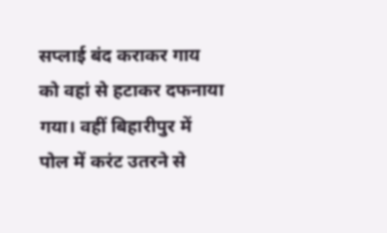सप्लाई बंद कराकर गाय को वहां से हटाकर दफनाया गया। वहीं बिहारीपुर में पोल में करंट उतरने से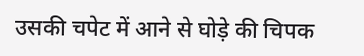उसकी चपेट में आने से घोड़े की चिपक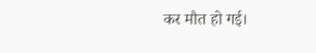कर मौत हो गई।